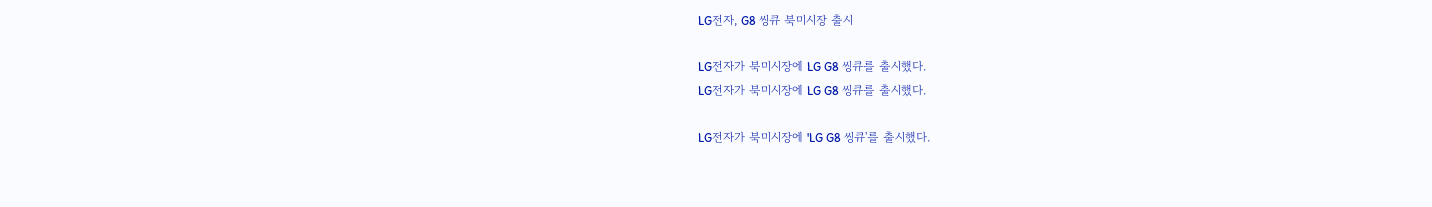LG전자, G8 씽큐 북미시장 출시

LG전자가 북미시장에 LG G8 씽큐를 출시했다.
LG전자가 북미시장에 LG G8 씽큐를 출시했다.

LG전자가 북미시장에 'LG G8 씽큐'를 출시했다.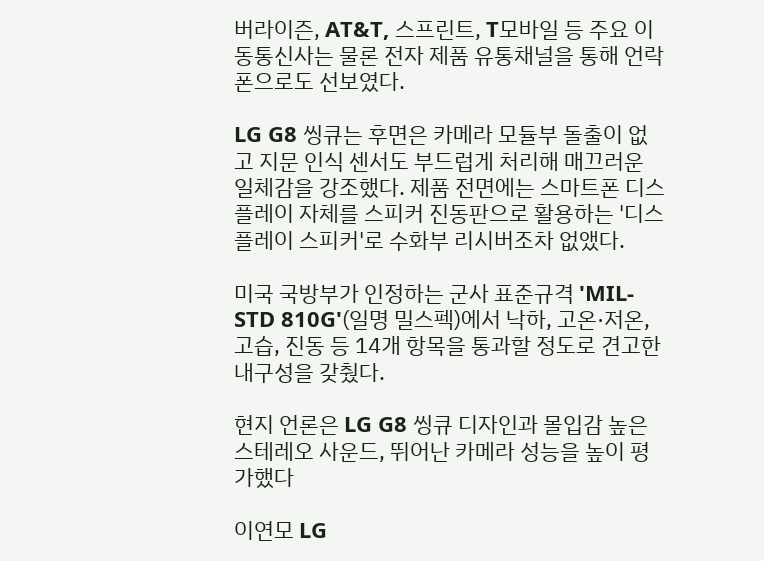버라이즌, AT&T, 스프린트, T모바일 등 주요 이동통신사는 물론 전자 제품 유통채널을 통해 언락폰으로도 선보였다.

LG G8 씽큐는 후면은 카메라 모듈부 돌출이 없고 지문 인식 센서도 부드럽게 처리해 매끄러운 일체감을 강조했다. 제품 전면에는 스마트폰 디스플레이 자체를 스피커 진동판으로 활용하는 '디스플레이 스피커'로 수화부 리시버조차 없앴다.

미국 국방부가 인정하는 군사 표준규격 'MIL-STD 810G'(일명 밀스펙)에서 낙하, 고온·저온, 고습, 진동 등 14개 항목을 통과할 정도로 견고한 내구성을 갖췄다.

현지 언론은 LG G8 씽큐 디자인과 몰입감 높은 스테레오 사운드, 뛰어난 카메라 성능을 높이 평가했다

이연모 LG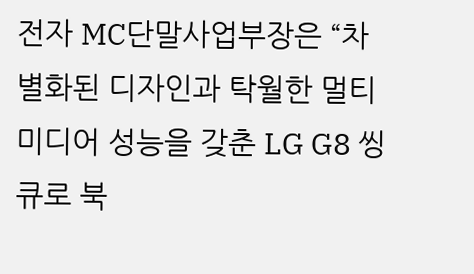전자 MC단말사업부장은 “차별화된 디자인과 탁월한 멀티미디어 성능을 갖춘 LG G8 씽큐로 북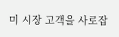미 시장 고객을 사로잡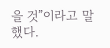을 것”이라고 말했다.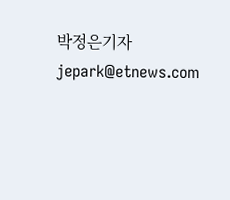박정은기자 jepark@etnews.com